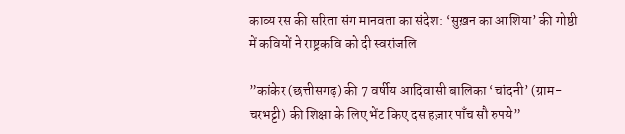काव्य रस की सरिता संग मानवता का संदेश: ‘सुख़न का आशिया’ की गोष्ठी में कवियों ने राष्ट्रकवि को दी स्वरांजलि

”कांकेर (छत्तीसगढ़) की 7 वर्षीय आदिवासी बालिका ‘चांदनी’ (ग्राम-चरभट्टी) की शिक्षा के लिए भेंट किए दस हज़ार पाँच सौ रुपये”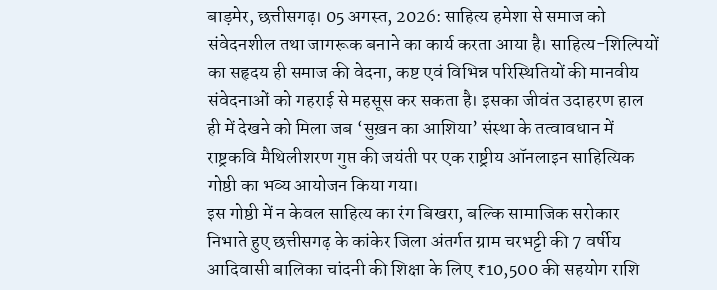बाड़मेर, छत्तीसगढ़। 05 अगस्त, 2026: साहित्य हमेशा से समाज को संवेदनशील तथा जागरूक बनाने का कार्य करता आया है। साहित्य-शिल्पियों का सहृदय ही समाज की वेदना, कष्ट एवं विभिन्न परिस्थितियों की मानवीय संवेदनाओं को गहराई से महसूस कर सकता है। इसका जीवंत उदाहरण हाल ही में देखने को मिला जब ‘सुख़न का आशिया’ संस्था के तत्वावधान में राष्ट्रकवि मैथिलीशरण गुप्त की जयंती पर एक राष्ट्रीय ऑनलाइन साहित्यिक गोष्ठी का भव्य आयोजन किया गया।
इस गोष्ठी में न केवल साहित्य का रंग बिखरा, बल्कि सामाजिक सरोकार निभाते हुए छत्तीसगढ़ के कांकेर जिला अंतर्गत ग्राम चरभट्टी की 7 वर्षीय आदिवासी बालिका चांदनी की शिक्षा के लिए ₹10,500 की सहयोग राशि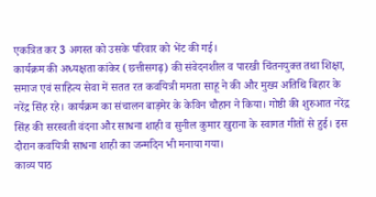एकत्रित कर 3 अगस्त को उसके परिवार को भेंट की गई।
कार्यक्रम की अध्यक्षता कांकेर (छत्तीसगढ़) की संवेदनशील व पारखी चिंतनयुक्त तथा शिक्षा, समाज एवं साहित्य सेवा में सतत रत कवयित्री ममता साहू ने की और मुख्य अतिथि बिहार के नरेंद्र सिंह रहे। कार्यक्रम का संचालन बाड़मेर के केविन चौहान ने किया। गोष्ठी की शुरुआत नरेंद्र सिंह की सरस्वती वंदना और साधना शाही व सुनील कुमार खुराना के स्वागत गीतों से हुई। इस दौरान कवयित्री साधना शाही का जन्मदिन भी मनाया गया।
काव्य पाठ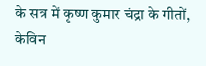के सत्र में कृष्ण कुमार चंद्रा के गीतों, केविन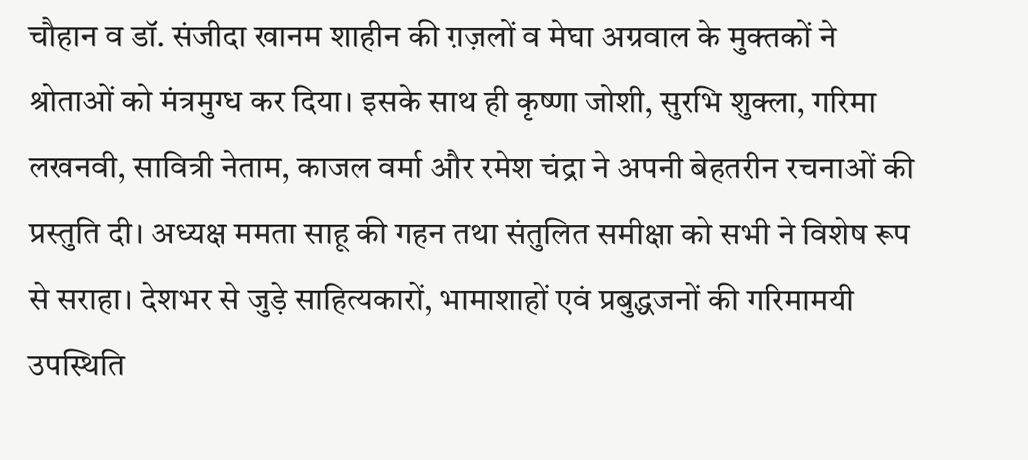चौहान व डॉ. संजीदा खानम शाहीन की ग़ज़लों व मेघा अग्रवाल के मुक्तकों ने श्रोताओं को मंत्रमुग्ध कर दिया। इसके साथ ही कृष्णा जोशी, सुरभि शुक्ला, गरिमा लखनवी, सावित्री नेताम, काजल वर्मा और रमेश चंद्रा ने अपनी बेहतरीन रचनाओं की प्रस्तुति दी। अध्यक्ष ममता साहू की गहन तथा संतुलित समीक्षा को सभी ने विशेष रूप से सराहा। देशभर से जुड़े साहित्यकारों, भामाशाहों एवं प्रबुद्धजनों की गरिमामयी उपस्थिति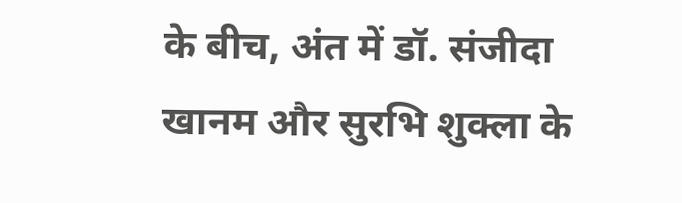के बीच, अंत में डॉ. संजीदा खानम और सुरभि शुक्ला के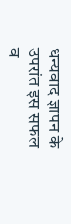धन्यवाद ज्ञापन के उपरांत इस सफल व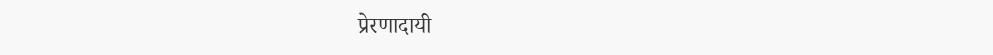प्रेरणादायी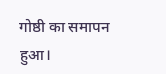गोष्ठी का समापन हुआ।